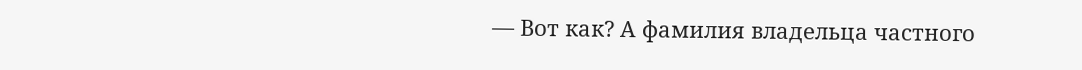— Вот как? А фамилия владельца частного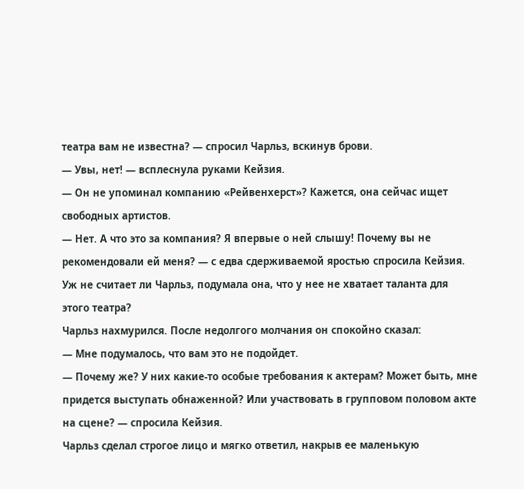театра вам не известна? — спросил Чарльз, вскинув брови.
— Увы, нет! — всплеснула руками Кейзия.
— Он не упоминал компанию «Рейвенхерст»? Кажется, она сейчас ищет свободных артистов.
— Нет. А что это за компания? Я впервые о ней слышу! Почему вы не рекомендовали ей меня? — с едва сдерживаемой яростью спросила Кейзия. Уж не считает ли Чарльз, подумала она, что у нее не хватает таланта для этого театра?
Чарльз нахмурился. После недолгого молчания он спокойно сказал:
— Мне подумалось, что вам это не подойдет.
— Почему же? У них какие-то особые требования к актерам? Может быть, мне придется выступать обнаженной? Или участвовать в групповом половом акте на сцене? — спросила Кейзия.
Чарльз сделал строгое лицо и мягко ответил, накрыв ее маленькую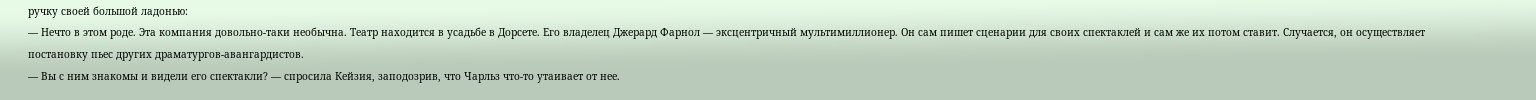ручку своей большой ладонью:
— Нечто в этом роде. Эта компания довольно-таки необычна. Театр находится в усадьбе в Дорсете. Его владелец Джерард Фарнол — эксцентричный мультимиллионер. Он сам пишет сценарии для своих спектаклей и сам же их потом ставит. Случается, он осуществляет постановку пьес других драматургов-авангардистов.
— Вы с ним знакомы и видели его спектакли? — спросила Кейзия, заподозрив, что Чарльз что-то утаивает от нее.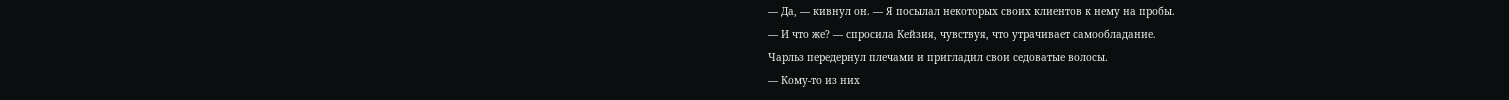— Да, — кивнул он. — Я посылал некоторых своих клиентов к нему на пробы.
— И что же? — спросила Кейзия, чувствуя, что утрачивает самообладание.
Чарльз передернул плечами и пригладил свои седоватые волосы.
— Кому-то из них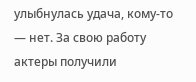улыбнулась удача, кому-то — нет. За свою работу актеры получили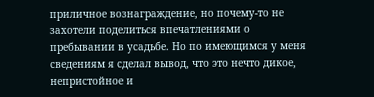приличное вознаграждение, но почему-то не захотели поделиться впечатлениями о пребывании в усадьбе. Но по имеющимся у меня сведениям я сделал вывод, что это нечто дикое, непристойное и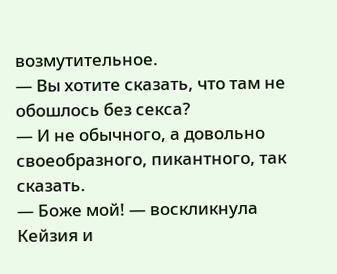возмутительное.
— Вы хотите сказать, что там не обошлось без секса?
— И не обычного, а довольно своеобразного, пикантного, так сказать.
— Боже мой! — воскликнула Кейзия и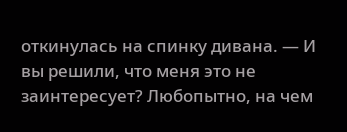откинулась на спинку дивана. — И вы решили, что меня это не заинтересует? Любопытно, на чем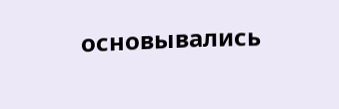основывались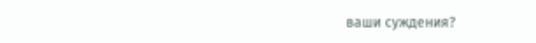ваши суждения?